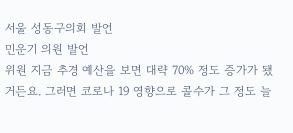서울 성동구의회 발언
민운기 의원 발언
위원 지금 추경 예산을 보면 대략 70% 정도 증가가 됐거든요. 그러면 코로나 19 영향으로 콜수가 그 정도 늘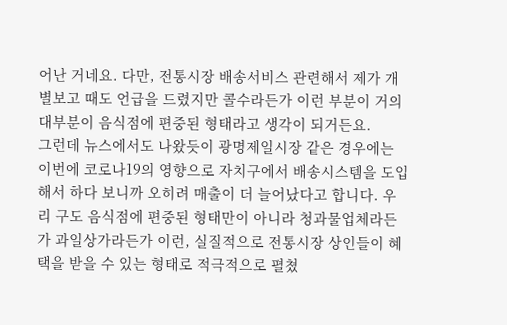어난 거네요. 다만, 전통시장 배송서비스 관련해서 제가 개별보고 때도 언급을 드렸지만 콜수라든가 이런 부분이 거의 대부분이 음식점에 편중된 형태라고 생각이 되거든요.
그런데 뉴스에서도 나왔듯이 광명제일시장 같은 경우에는 이번에 코로나19의 영향으로 자치구에서 배송시스템을 도입해서 하다 보니까 오히려 매출이 더 늘어났다고 합니다. 우리 구도 음식점에 편중된 형태만이 아니라 청과물업체라든가 과일상가라든가 이런, 실질적으로 전통시장 상인들이 혜택을 받을 수 있는 형태로 적극적으로 펼쳤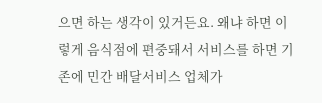으면 하는 생각이 있거든요. 왜냐 하면 이렇게 음식점에 편중돼서 서비스를 하면 기존에 민간 배달서비스 업체가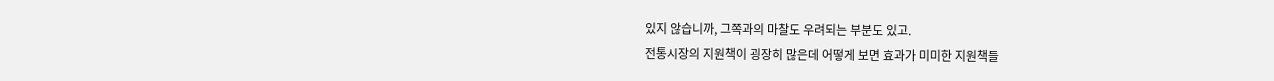있지 않습니까, 그쪽과의 마찰도 우려되는 부분도 있고.
전통시장의 지원책이 굉장히 많은데 어떻게 보면 효과가 미미한 지원책들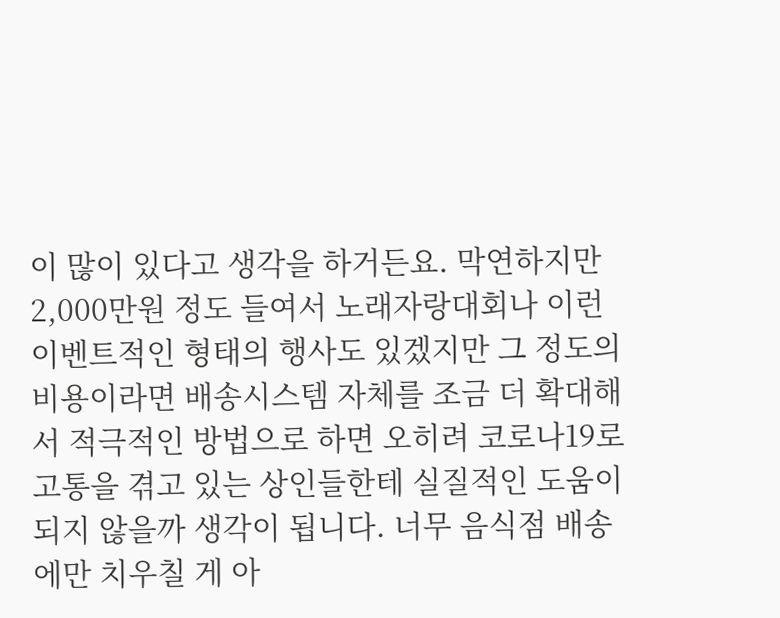이 많이 있다고 생각을 하거든요. 막연하지만 2,000만원 정도 들여서 노래자랑대회나 이런 이벤트적인 형태의 행사도 있겠지만 그 정도의 비용이라면 배송시스템 자체를 조금 더 확대해서 적극적인 방법으로 하면 오히려 코로나19로 고통을 겪고 있는 상인들한테 실질적인 도움이 되지 않을까 생각이 됩니다. 너무 음식점 배송에만 치우칠 게 아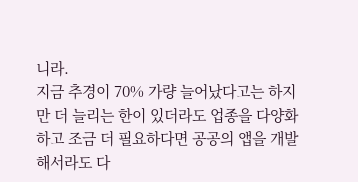니라.
지금 추경이 70% 가량 늘어났다고는 하지만 더 늘리는 한이 있더라도 업종을 다양화하고 조금 더 필요하다면 공공의 앱을 개발해서라도 다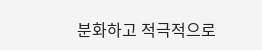분화하고 적극적으로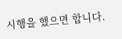시행을 했으면 합니다.